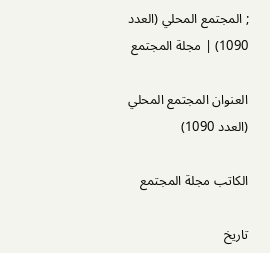; المجتمع المحلي (العدد 1090) | مجلة المجتمع

العنوان المجتمع المحلي (العدد 1090)

الكاتب مجلة المجتمع

تاريخ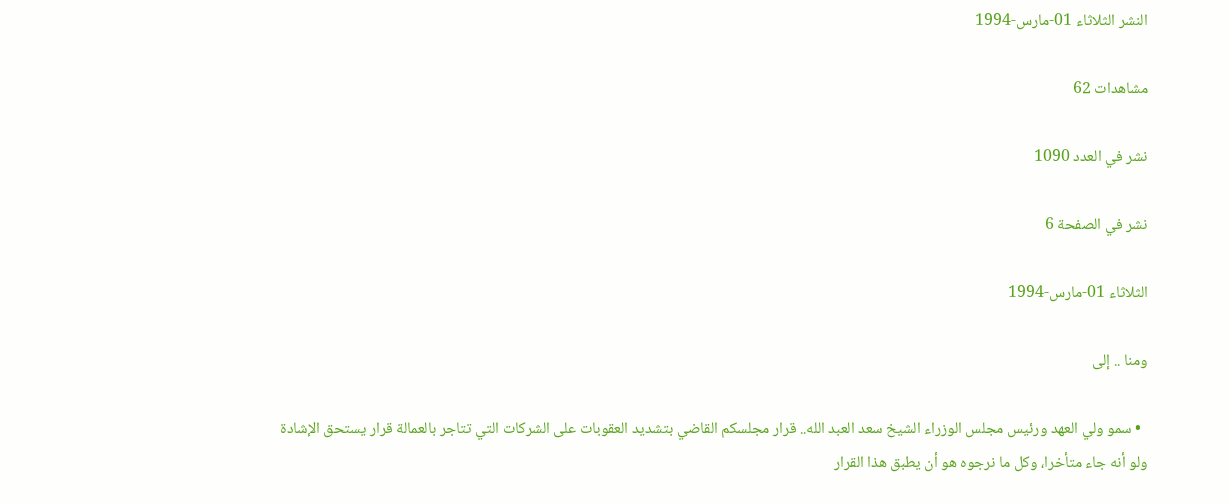النشر الثلاثاء 01-مارس-1994

مشاهدات 62

نشر في العدد 1090

نشر في الصفحة 6

الثلاثاء 01-مارس-1994

ومنا .. إلى

  • سمو ولي العهد ورئيس مجلس الوزراء الشيخ سعد العبد الله.. قرار مجلسكم القاضي بتشديد العقوبات على الشركات التي تتاجر بالعمالة قرار يستحق الإشادة ولو أنه جاء متأخرا، وكل ما نرجوه هو أن يطبق هذا القرار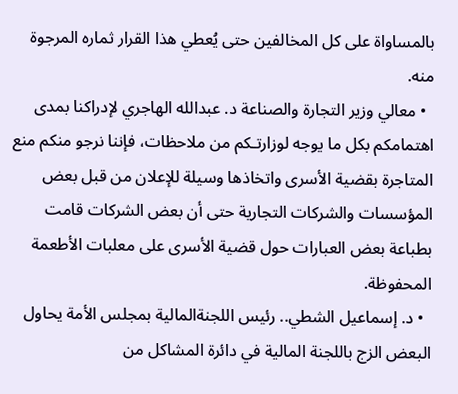بالمساواة على كل المخالفين حتى يُعطي هذا القرار ثماره المرجوة منه.
  • معالي وزیر التجارة والصناعة د. عبدالله الهاجري لإدراكنا بمدى اهتمامكم بكل ما يوجه لوزارتـكم من ملاحظات، فإننا نرجو منكم منع المتاجرة بقضية الأسرى واتخاذها وسيلة للإعلان من قبل بعض المؤسسات والشركات التجارية حتى أن بعض الشركات قامت بطباعة بعض العبارات حول قضية الأسرى على معلبات الأطعمة المحفوظة.
  • د. إسماعيل الشطي.. رئيس اللجنةالمالية بمجلس الأمة يحاول البعض الزج باللجنة المالية في دائرة المشاكل من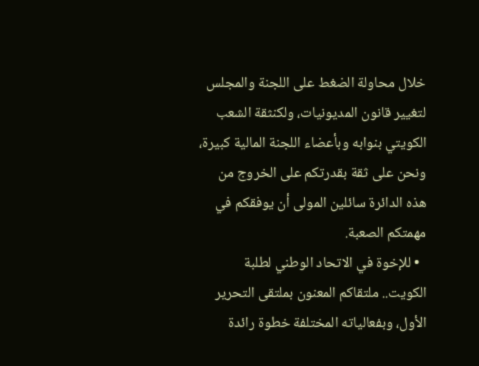خلال محاولة الضغط على اللجنة والمجلس لتغيير قانون المديونيات، ولكنثقة الشعب الكويتي بنوابه وبأعضاء اللجنة المالية كبيرة، ونحن على ثقة بقدرتكم على الخروج من هذه الدائرة سائلين المولى أن يوفقكم في مهمتكم الصعبة.
  • للإخوة في الاتحاد الوطني لطلبة الكويت.. ملتقاكم المعنون بملتقى التحرير الأول، وبفعالياته المختلفة خطوة رائدة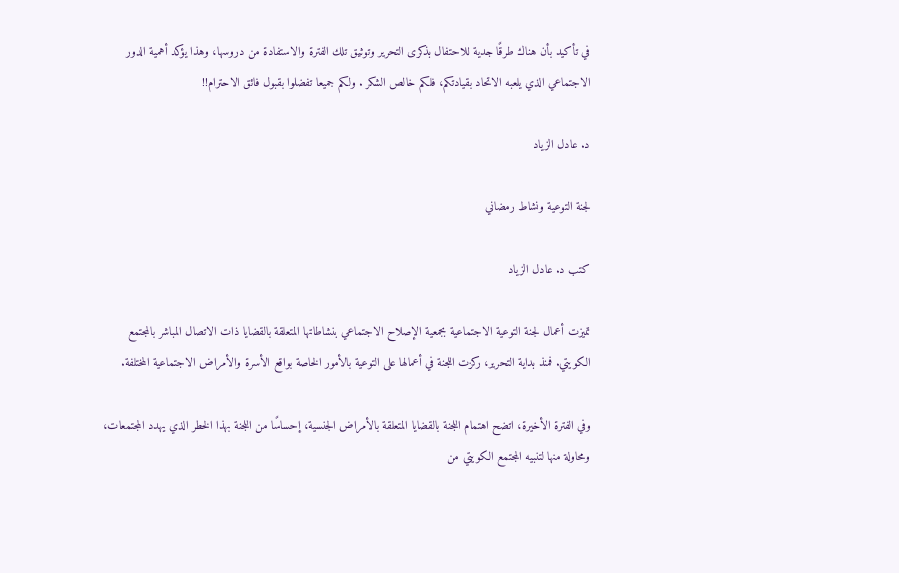في تأكيد بأن هناك طرقًا جدية للاحتفال بذكرى التحرير وتوثيق تلك الفترة والاستفادة من دروسها، وهذا يؤكد أهمية الدور الاجتماعي الذي يلعبه الاتحاد بقيادتكم، فلكم خالص الشكر . ولكم جميعا تفضلوا بقبول فائق الاحترام!!

د. عادل الزياد

لجنة التوعية ونشاط رمضاني

كتب د. عادل الزياد

تميزت أعمال لجنة التوعية الاجتماعية بجمعية الإصلاح الاجتماعي بنشاطاتها المتعلقة بالقضايا ذات الاتصال المباشر بالمجتمع الكويتي. فمنذ بداية التحرير، ركزت اللجنة في أعمالها على التوعية بالأمور الخاصة بواقع الأسرة والأمراض الاجتماعية المختلفة.

وفي الفترة الأخيرة، اتضح اهتمام اللجنة بالقضايا المتعلقة بالأمراض الجنسية، إحساسًا من اللجنة بهذا الخطر الذي يهدد المجتمعات، ومحاولة منها لتنبيه المجتمع الكويتي من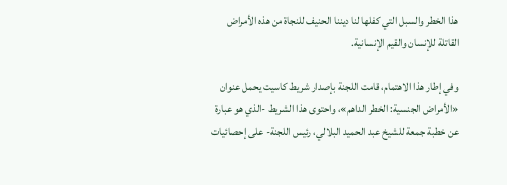هذا الخطر والسبل التي كفلها لنا ديننا الحنيف للنجاة من هذه الأمراض القاتلة للإنسان والقيم الإنسانية.

وفي إطار هذا الاهتمام، قامت اللجنة بإصدار شريط كاسيت يحمل عنوان «الأمراض الجنسية: الخطر الداهم»، واحتوى هذا الشريط -الذي هو عبارة عن خطبة جمعة للشيخ عبد الحميد البلالي، رئيس اللجنة- على إحصائيات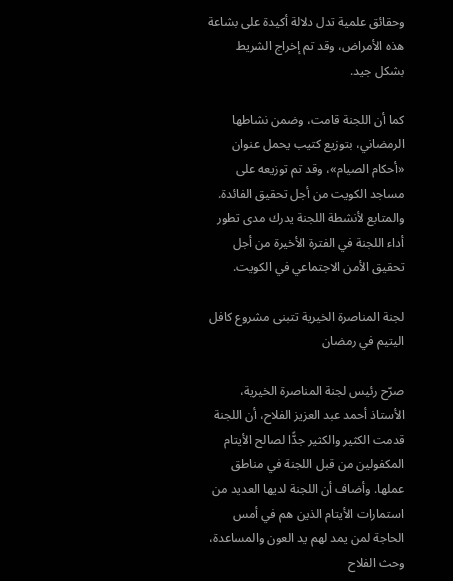وحقائق علمية تدل دلالة أكيدة على بشاعة هذه الأمراض، وقد تم إخراج الشريط بشكل جيد.

كما أن اللجنة قامت، وضمن نشاطها الرمضاني، بتوزيع كتيب يحمل عنوان «أحكام الصيام»، وقد تم توزيعه على مساجد الكويت من أجل تحقيق الفائدة. والمتابع لأنشطة اللجنة يدرك مدى تطور أداء اللجنة في الفترة الأخيرة من أجل تحقيق الأمن الاجتماعي في الكويت.

لجنة المناصرة الخيرية تتبنى مشروع كافل اليتيم في رمضان

صرّح رئيس لجنة المناصرة الخيرية، الأستاذ أحمد عبد العزيز الفلاح، أن اللجنة قدمت الكثير والكثير جدًّا لصالح الأيتام المكفولين من قبل اللجنة في مناطق عملها. وأضاف أن اللجنة لديها العديد من استمارات الأيتام الذين هم في أمس الحاجة لمن يمد لهم يد العون والمساعدة، وحث الفلاح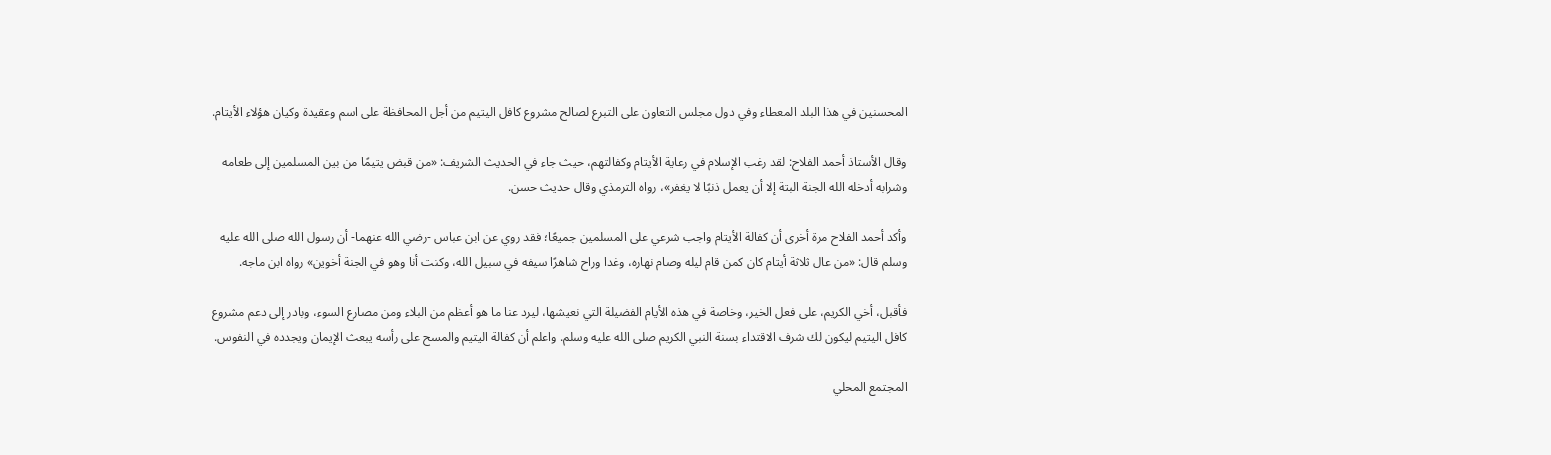المحسنين في هذا البلد المعطاء وفي دول مجلس التعاون على التبرع لصالح مشروع كافل اليتيم من أجل المحافظة على اسم وعقيدة وكيان هؤلاء الأيتام.

وقال الأستاذ أحمد الفلاح: لقد رغب الإسلام في رعاية الأيتام وكفالتهم، حيث جاء في الحديث الشريف: «من قبض يتيمًا من بين المسلمين إلى طعامه وشرابه أدخله الله الجنة البتة إلا أن يعمل ذنبًا لا يغفر»، رواه الترمذي وقال حديث حسن.

وأكد أحمد الفلاح مرة أخرى أن كفالة الأيتام واجب شرعي على المسلمين جميعًا؛ فقد روي عن ابن عباس -رضي الله عنهما- أن رسول الله صلى الله عليه وسلم قال: «من عال ثلاثة أيتام كان كمن قام ليله وصام نهاره، وغدا وراح شاهرًا سيفه في سبيل الله، وكنت أنا وهو في الجنة أخوين» رواه ابن ماجه.

فأقبل، أخي الكريم، على فعل الخير، وخاصة في هذه الأيام الفضيلة التي نعيشها، ليرد عنا ما هو أعظم من البلاء ومن مصارع السوء، وبادر إلى دعم مشروع كافل اليتيم ليكون لك شرف الاقتداء بسنة النبي الكريم صلى الله عليه وسلم. واعلم أن كفالة اليتيم والمسح على رأسه يبعث الإيمان ويجدده في النفوس.

المجتمع المحلي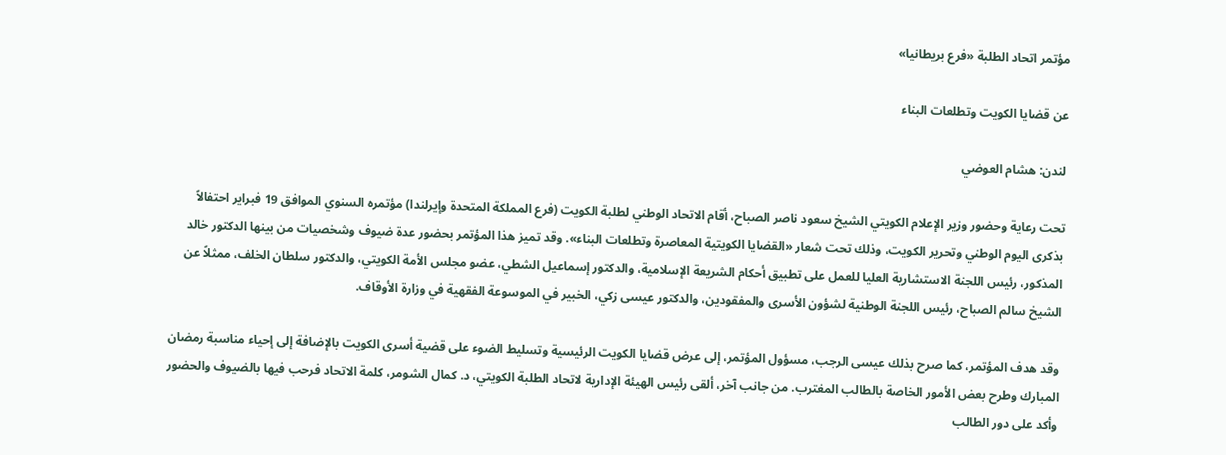مؤتمر اتحاد الطلبة «فرع بريطانيا»

عن قضايا الكويت وتطلعات البناء

لندن: هشام العوضي

تحت رعاية وحضور وزير الإعلام الكويتي الشيخ سعود ناصر الصباح، أقام الاتحاد الوطني لطلبة الكويت (فرع المملكة المتحدة وإيرلندا) مؤتمره السنوي الموافق 19 فبراير احتفالاً بذكرى اليوم الوطني وتحرير الكويت، وذلك تحت شعار «القضايا الكويتية المعاصرة وتطلعات البناء». وقد تميز هذا المؤتمر بحضور عدة ضيوف وشخصيات من بينها الدكتور خالد المذكور، رئيس اللجنة الاستشارية العليا للعمل على تطبيق أحكام الشريعة الإسلامية، والدكتور إسماعيل الشطي، عضو مجلس الأمة الكويتي، والدكتور سلطان الخلف، ممثلاً عن الشيخ سالم الصباح، رئيس اللجنة الوطنية لشؤون الأسرى والمفقودين، والدكتور عيسى زكي، الخبير في الموسوعة الفقهية في وزارة الأوقاف.

وقد هدف المؤتمر، كما صرح بذلك عيسى الرجب، مسؤول المؤتمر، إلى عرض قضايا الكويت الرئيسية وتسليط الضوء على قضية أسرى الكويت بالإضافة إلى إحياء مناسبة رمضان المبارك وطرح بعض الأمور الخاصة بالطالب المغترب. من جانب آخر، ألقى رئيس الهيئة الإدارية لاتحاد الطلبة الكويتي، د. كمال الشومر، كلمة الاتحاد فرحب فيها بالضيوف والحضور وأكد على دور الطالب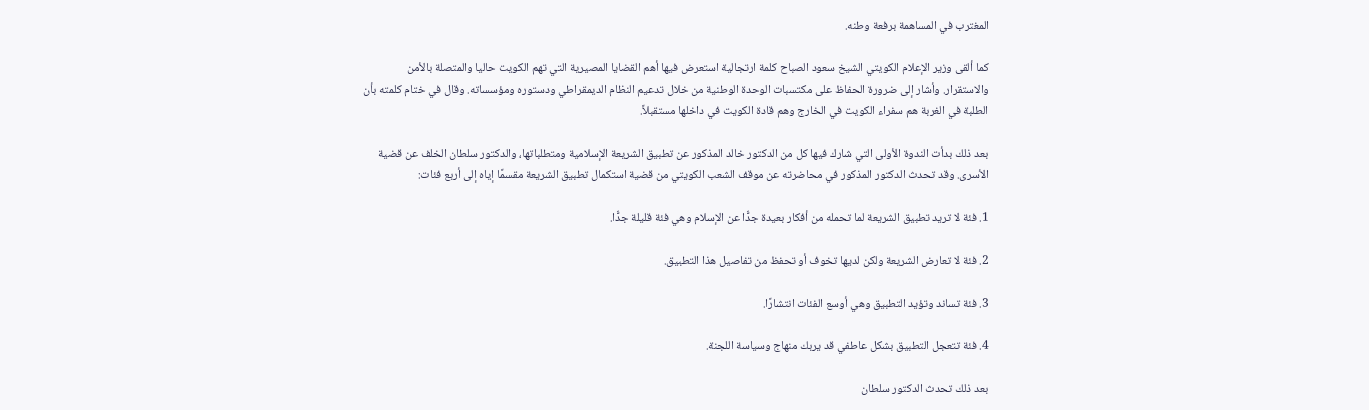المغترب في المساهمة برفعة وطنه.

كما ألقى وزير الإعلام الكويتي الشيخ سعود الصباح كلمة ارتجالية استعرض فيها أهم القضايا المصيرية التي تهم الكويت حاليا والمتصلة بالأمن والاستقرار. وأشار إلى ضرورة الحفاظ على مكتسبات الوحدة الوطنية من خلال تدعيم النظام الديمقراطي ودستوره ومؤسساته. وقال في ختام كلمته بأن الطلبة في الغربة هم سفراء الكويت في الخارج وهم قادة الكويت في داخلها مستقبلاً.

بعد ذلك بدأت الندوة الأولى التي شارك فيها كل من الدكتور خالد المذكور عن تطبيق الشريعة الإسلامية ومتطلباتها، والدكتور سلطان الخلف عن قضية الأسرى. وقد تحدث الدكتور المذكور في محاضرته عن موقف الشعب الكويتي من قضية استكمال تطبيق الشريعة مقسمًا إياه إلى أربع فئات:

1. فئة لا تريد تطبيق الشريعة لما تحمله من أفكار بعيدة جدًّا عن الإسلام وهي فئة قليلة جدًّا.

2. فئة لا تعارض الشريعة ولكن لديها تخوف أو تحفظ من تفاصيل هذا التطبيق.

3. فئة تساند وتؤيد التطبيق وهي أوسع الفئات انتشارًا.

4. فئة تتعجل التطبيق بشكل عاطفي قد يربك منهاج وسياسة اللجنة.

بعد ذلك تحدث الدكتور سلطان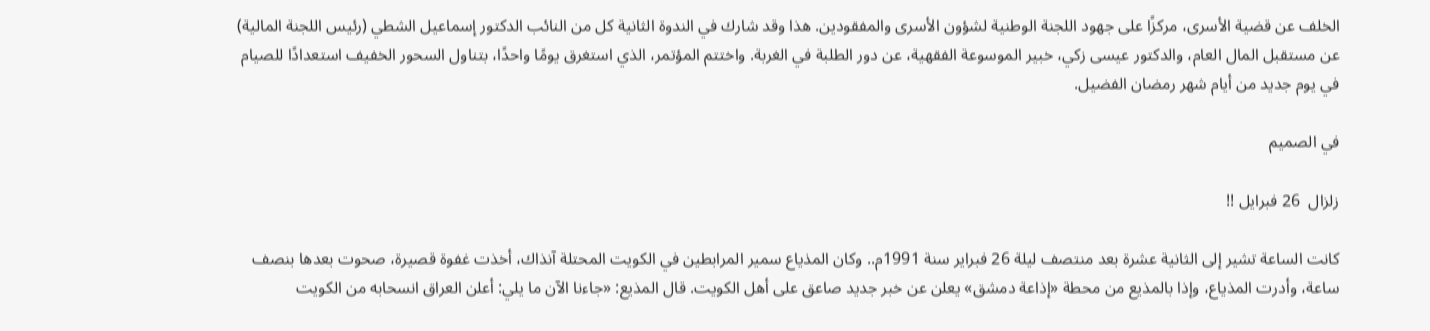الخلف عن قضية الأسرى، مركزًا على جهود اللجنة الوطنية لشؤون الأسرى والمفقودين. هذا وقد شارك في الندوة الثانية كل من النائب الدكتور إسماعيل الشطي (رئيس اللجنة المالية) عن مستقبل المال العام، والدكتور عيسى زكي، خبير الموسوعة الفقهية، عن دور الطلبة في الغربة. واختتم المؤتمر، الذي استغرق يومًا واحدًا، بتناول السحور الخفيف استعدادًا للصيام في يوم جديد من أيام شهر رمضان الفضيل.

في الصميم

زلزال  26 فبرايل !!

كانت الساعة تشير إلى الثانية عشرة بعد منتصف ليلة 26 فبراير سنة 1991م.. وكان المذياع سمير المرابطين في الكويت المحتلة آنذاك، أخذت غفوة قصيرة، صحوت بعدها بنصف ساعة، وأدرت المذياع، وإذا بالمذيع من محطة «إذاعة دمشق» يعلن عن خبر جديد صاعق على أهل الكويت. قال المذيع: «جاءنا الآن ما يلي: أعلن العراق انسحابه من الكويت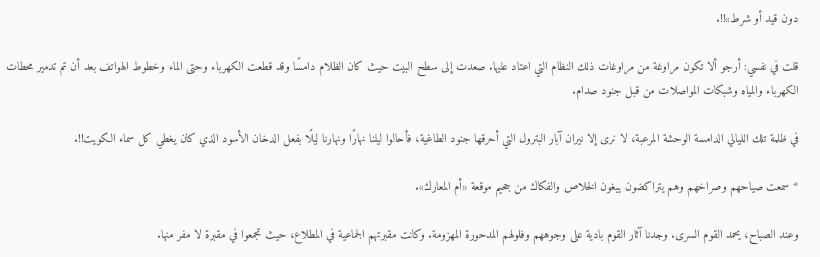دون قيد أو شرط»!!.

قلت في نفسي: أرجو ألا تكون مراوغة من مراوغات ذلك النظام التي اعتاد عليها. صعدت إلى سطح البيت حيث كان الظلام دامسًا وقد قطعت الكهرباء وحتى الماء وخطوط الهواتف بعد أن تم تدمير محطات الكهرباء والمياه وشبكات المواصلات من قبل جنود صدام.

في ظلمة تلك الليالي الدامسة الوحشة المرعبة، لا نرى إلا نيران آبار البترول التي أحرقها جنود الطاغية، فأحالوا ليلنا نهارًا ونهارنا ليلًا بفعل الدخان الأسود الذي كان يغطي كل سماء الكويت!!.

* سمعت صياحهم وصراخهم وهم يتراكضون يبغون الخلاص والفكاك من جحيم موقعة «أم المعارك».

وعند الصباح، يحمد القوم السرى. وجدنا آثار القوم بادية على وجوههم وفلولهم المدحورة المهزومة. وكانت مقبرتهم الجماعية في المطلاع، حيث تجمعوا في مقبرة لا مفر منها.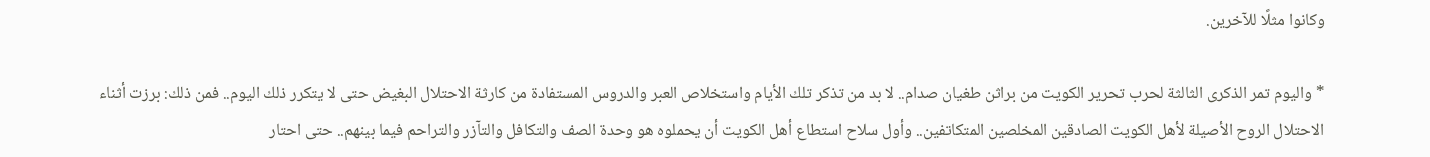وكانوا مثلًا للآخرين.

* واليوم تمر الذكرى الثالثة لحرب تحرير الكويت من براثن طغيان صدام.. لا بد من تذكر تلك الأيام واستخلاص العبر والدروس المستفادة من كارثة الاحتلال البغيض حتى لا يتكرر ذلك اليوم.. فمن ذلك: برزت أثناء الاحتلال الروح الأصيلة لأهل الكويت الصادقين المخلصين المتكاتفين.. وأول سلاح استطاع أهل الكويت أن يحملوه هو وحدة الصف والتكافل والتآزر والتراحم فيما بينهم.. حتى احتار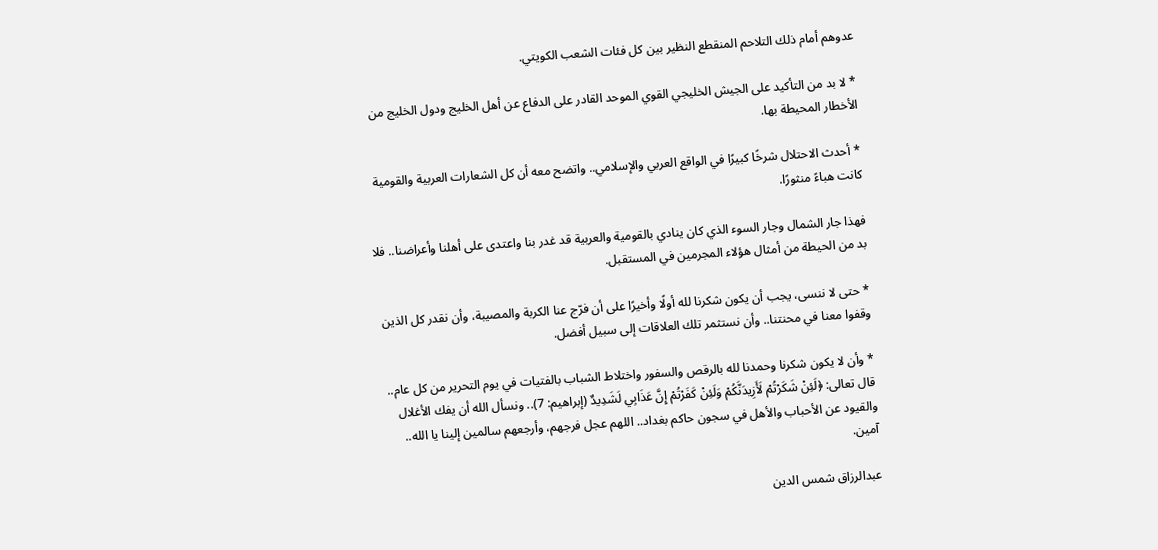عدوهم أمام ذلك التلاحم المنقطع النظير بين كل فئات الشعب الكويتي.

* لا بد من التأكيد على الجيش الخليجي القوي الموحد القادر على الدفاع عن أهل الخليج ودول الخليج من الأخطار المحيطة بها.

* أحدث الاحتلال شرخًا كبيرًا في الواقع العربي والإسلامي.. واتضح معه أن كل الشعارات العربية والقومية كانت هباءً منثورًا.

فهذا جار الشمال وجار السوء الذي كان ينادي بالقومية والعربية قد غدر بنا واعتدى على أهلنا وأعراضنا.. فلا بد من الحيطة من أمثال هؤلاء المجرمين في المستقبل.

* حتى لا ننسى، يجب أن يكون شكرنا لله أولًا وأخيرًا على أن فرّج عنا الكربة والمصيبة، وأن نقدر كل الذين وقفوا معنا في محنتنا.. وأن نستثمر تلك العلاقات إلى سبيل أفضل.

* وأن لا يكون شكرنا وحمدنا لله بالرقص والسفور واختلاط الشباب بالفتيات في يوم التحرير من كل عام.. قال تعالى: ﴿لَئِنْ شَكَرْتُمْ لَأَزِيدَنَّكُمْ وَلَئِنْ كَفَرْتُمْ إِنَّ عَذَابِي لَشَدِيدٌ (إبراهيم: 7).. ونسأل الله أن يفك الأغلال والقيود عن الأحباب والأهل في سجون حاكم بغداد.. اللهم عجل فرجهم، وأرجعهم سالمين إلينا يا الله.. آمين.

عبدالرزاق شمس الدين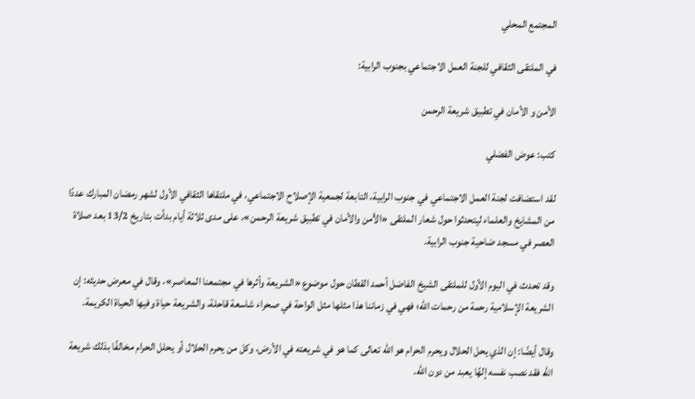المجتمع المحلي

في الملتقى الثقافي للجنة العمل الاجتماعي بجنوب الرابية:

الأمن و الأمان في تطبيق شريعة الرحمن

كتب: عوض الفضلي

لقد استضافت لجنة العمل الاجتماعي في جنوب الرابية، التابعة لجمعية الإصلاح الاجتماعي، في ملتقاها الثقافي الأول لشهر رمضان المبارك عددًا من المشايخ والعلماء ليتحدثوا حول شعار الملتقى «الأمن والأمان في تطبيق شريعة الرحمن»، على مدى ثلاثة أيام بدأت بتاريخ 13/2 بعد صلاة العصر في مسجد ضاحية جنوب الرابية.

وقد تحدث في اليوم الأول للملتقى الشيخ الفاضل أحمد القطان حول موضوع «الشريعة وأثرها في مجتمعنا المعاصر»، وقال في معرض حديثه: إن الشريعة الإسلامية رحمة من رحمات الله؛ فهي في زماننا هذا مثلها مثل الواحة في صحراء شاسعة قاحلة، والشريعة حياة وفيها الحياة الكريمة.

وقال أيضًا: إن الذي يحل الحلال ويحرم الحرام هو الله تعالى كما هو في شريعته في الأرض، وكل من يحرم الحلال أو يحلل الحرام مخالفًا بذلك شريعة الله فقد نصب نفسه إلهًا يعبد من دون الله.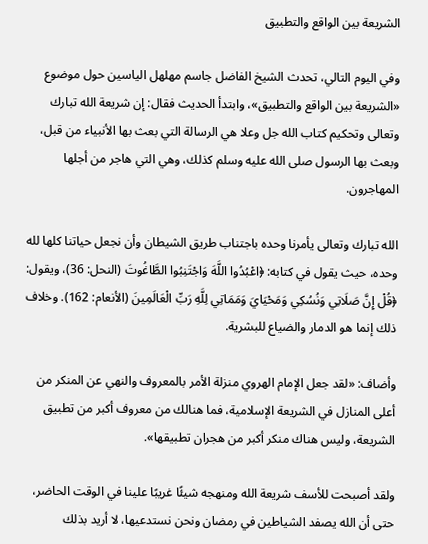الشريعة بين الواقع والتطبيق

وفي اليوم التالي، تحدث الشيخ الفاضل جاسم مهلهل الياسين حول موضوع «الشريعة بين الواقع والتطبيق»، وابتدأ الحديث فقال: إن شريعة الله تبارك وتعالى وتحكيم كتاب الله جل وعلا هي الرسالة التي بعث بها الأنبياء من قبل، وبعث بها الرسول صلى الله عليه وسلم كذلك، وهي التي هاجر من أجلها المهاجرون.

الله تبارك وتعالى يأمرنا وحده باجتناب طريق الشيطان وأن نجعل حياتنا كلها لله وحده، حيث يقول في كتابه: ﴿اعْبُدُوا اللَّهَ وَاجْتَنِبُوا الطَّاغُوتَ (النحل: 36)، ويقول: ﴿قُلْ إِنَّ صَلَاتِي وَنُسُكِي وَمَحْيَايَ وَمَمَاتِي لِلَّهِ رَبِّ الْعَالَمِينَ (الأنعام: 162). وخلاف ذلك إنما هو الدمار والضياع للبشرية.

وأضاف: «لقد جعل الإمام الهروي منزلة الأمر بالمعروف والنهي عن المنكر من أعلى المنازل في الشريعة الإسلامية، فما هنالك من معروف أكبر من تطبيق الشريعة، وليس هناك منكر أكبر من هجران تطبيقها».

ولقد أصبحت للأسف شريعة الله ومنهجه شيئًا غريبًا علينا في الوقت الحاضر، حتى أن الله يصفد الشياطين في رمضان ونحن نستدعيها، لا أريد بذلك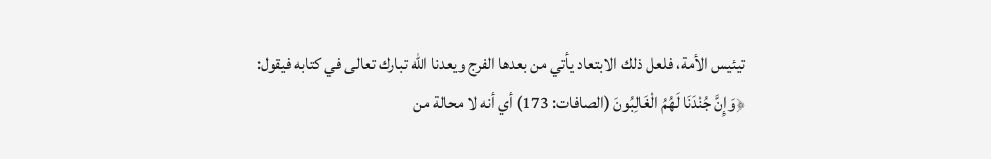تيئيس الأمة، فلعل ذلك الابتعاد يأتي من بعدها الفرج ويعدنا الله تبارك تعالى في كتابه فيقول: ﴿وَإِنَّ جُنْدَنَا لَهُمُ الْغَالِبُونَ (الصافات: 173) أي أنه لا محالة من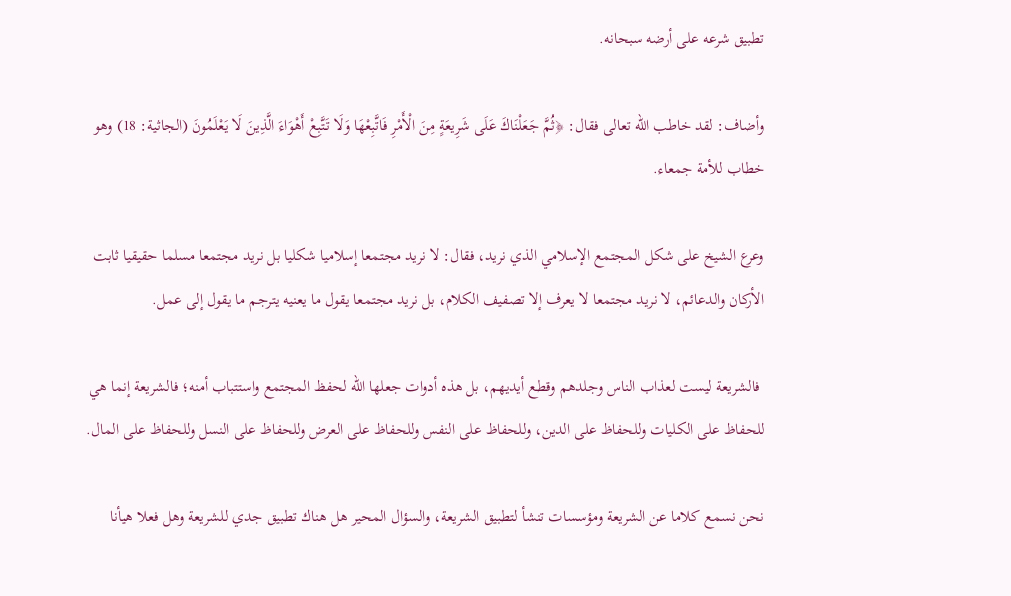تطبيق شرعه على أرضه سبحانه.

وأضاف: لقد خاطب الله تعالى فقال: ﴿ثُمَّ جَعَلْنَاكَ عَلَى شَرِيعَةٍ مِنَ الْأَمْرِ فَاتَّبِعْهَا وَلَا تَتَّبِعْ أَهْوَاءَ الَّذِينَ لَا يَعْلَمُونَ (الجاثية: 18) وهو خطاب للأمة جمعاء.

وعرع الشيخ على شكل المجتمع الإسلامي الذي نريد، فقال: لا نريد مجتمعا إسلاميا شكليا بل نريد مجتمعا مسلما حقيقيا ثابت الأركان والدعائم، لا نريد مجتمعا لا يعرف إلا تصفيف الكلام، بل نريد مجتمعا يقول ما يعنيه يترجم ما يقول إلى عمل.

 فالشريعة ليست لعذاب الناس وجلدهم وقطع أيديهم، بل هذه أدوات جعلها الله لحفظ المجتمع واستتباب أمنه؛ فالشريعة إنما هي للحفاظ على الكليات وللحفاظ على الدين، وللحفاظ على النفس وللحفاظ على العرض وللحفاظ على النسل وللحفاظ على المال.

نحن نسمع كلاما عن الشريعة ومؤسسات تنشأ لتطبيق الشريعة، والسؤال المحير هل هناك تطبيق جدي للشريعة وهل فعلا هيأنا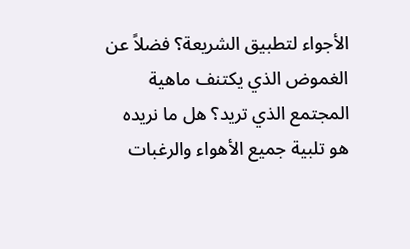الأجواء لتطبيق الشريعة؟ فضلاً عن الغموض الذي يكتنف ماهية المجتمع الذي تريد؟ هل ما نريده هو تلبية جميع الأهواء والرغبات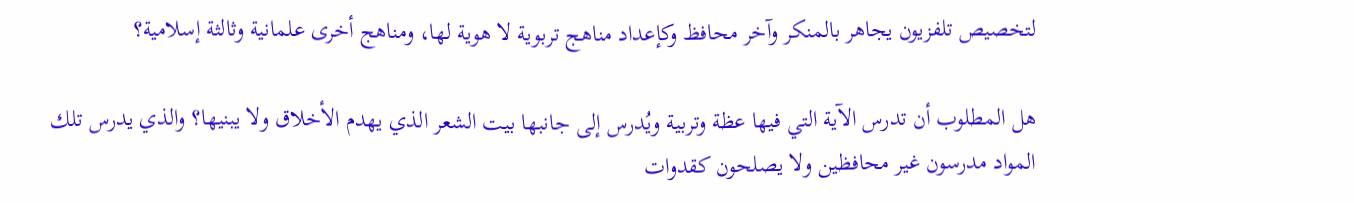لتخصيص تلفزيون يجاهر بالمنكر وآخر محافظ وكإعداد مناهج تربوية لا هوية لها، ومناهج أخرى علمانية وثالثة إسلامية؟

هل المطلوب أن تدرس الآية التي فيها عظة وتربية ويُدرس إلى جانبها بيت الشعر الذي يهدم الأخلاق ولا يبنيها؟ والذي يدرس تلك المواد مدرسون غير محافظين ولا يصلحون كقدوات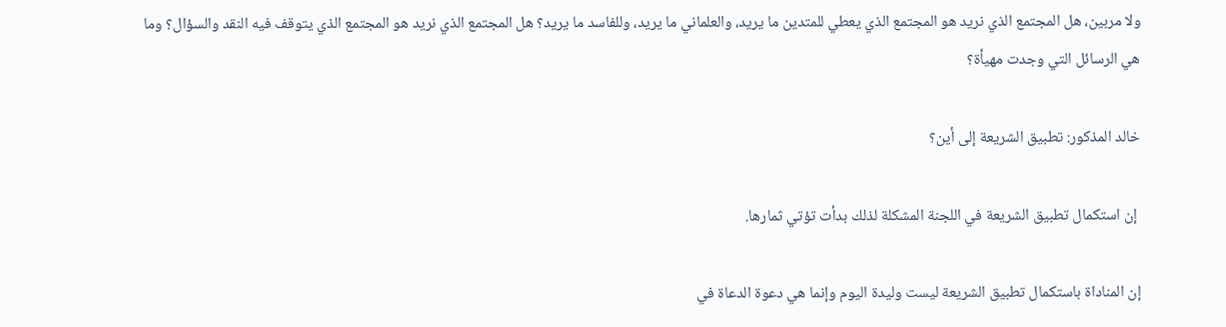ولا مربين، هل المجتمع الذي نريد هو المجتمع الذي يعطي للمتدين ما يريد، والعلماني ما يريد، وللفاسد ما يريد؟ هل المجتمع الذي نريد هو المجتمع الذي يتوقف فيه النقد والسؤال؟ وما هي الرسائل التي وجدت مهيأة؟

خالد المذكور: تطبيق الشريعة إلى أين؟

 إن استكمال تطبيق الشريعة في اللجنة المشكلة لذلك بدأت تؤتي ثمارها.

إن المناداة باستكمال تطبيق الشريعة ليست وليدة اليوم وإنما هي دعوة الدعاة في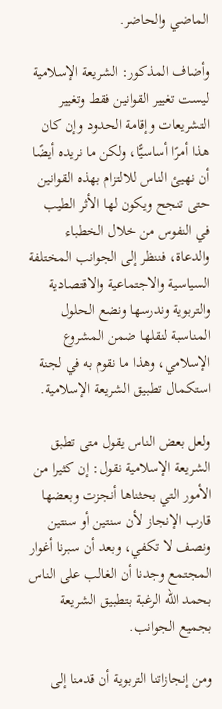الماضي والحاضر.

وأضاف المذكور: الشريعة الإسلامية ليست تغيير القوانين فقط وتغيير التشريعات وإقامة الحدود وإن كان هذا أمرًا أساسيًّا، ولكن ما نريده أيضًا أن نهيئ الناس للالتزام بهذه القوانين حتى تنجح ويكون لها الأثر الطيب في النفوس من خلال الخطباء والدعاة، فننظر إلى الجوانب المختلفة السياسية والاجتماعية والاقتصادية والتربوية وندرسها ونضع الحلول المناسبة لنقلها ضمن المشروع الإسلامي، وهذا ما نقوم به في لجنة استكمال تطبيق الشريعة الإسلامية.

ولعل بعض الناس يقول متى تطبق الشريعة الإسلامية نقول: إن كثيرا من الأمور التي بحثناها أنجزت وبعضها قارب الإنجاز لأن سنتين أو سنتين ونصف لا تكفي، وبعد أن سبرنا أغوار المجتمع وجدنا أن الغالب على الناس بحمد الله الرغبة بتطبيق الشريعة بجميع الجوانب.

ومن إنجازاتنا التربوية أن قدمنا إلى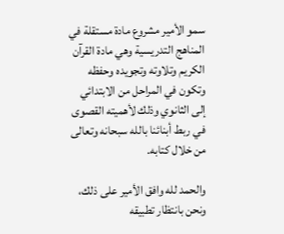سمو الأمير مشروع مادة مستقلة في المناهج التدريسية وهي مادة القرآن الكريم وتلاوته وتجويده وحفظه وتكون في المراحل من الابتدائي إلى الثانوي وذلك لأهميته القصوى في ربط أبنائنا بالله سبحانه وتعالى من خلال كتابه.

والحمد لله وافق الأمير على ذلك، ونحن بانتظار تطبيقه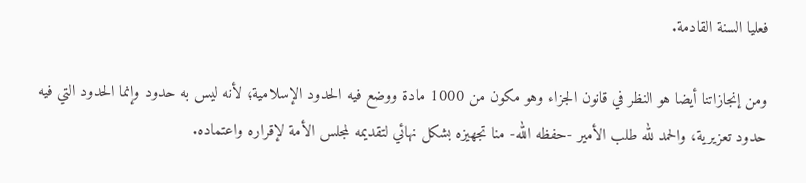فعليا السنة القادمة.

ومن إنجازاتنا أيضا هو النظر في قانون الجزاء وهو مكون من 1000 مادة ووضع فيه الحدود الإسلامية؛ لأنه ليس به حدود وإنما الحدود التي فيه حدود تعزيرية، والحمد لله طلب الأمير -حفظه الله- منا تجهيزه بشكل نهائي لتقديمه لمجلس الأمة لإقراره واعتماده.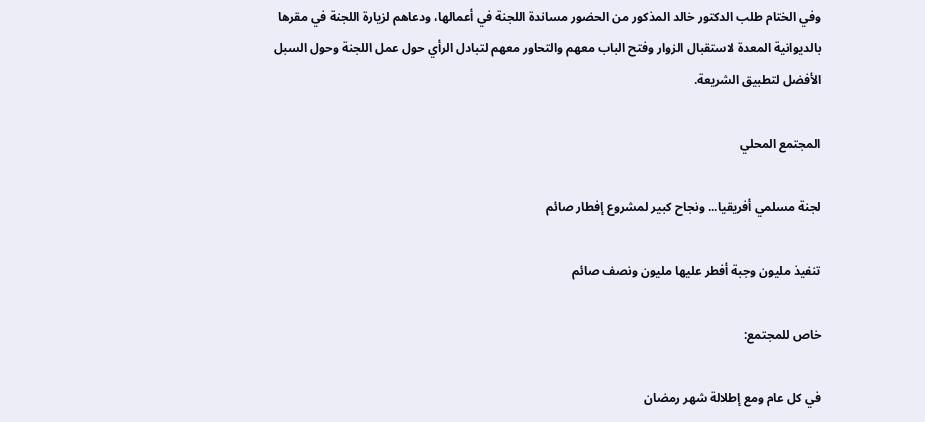وفي الختام طلب الدكتور خالد المذكور من الحضور مساندة اللجنة في أعمالها، ودعاهم لزيارة اللجنة في مقرها بالديوانية المعدة لاستقبال الزوار وفتح الباب معهم والتحاور معهم لتبادل الرأي حول عمل اللجنة وحول السبل الأفضل لتطبيق الشريعة.

المجتمع المحلي

لجنة مسلمي أفريقيا... ونجاح كبير لمشروع إفطار صائم

تنفيذ مليون وجبة أفطر عليها مليون ونصف صائم

خاص للمجتمع:

في كل عام ومع إطلالة شهر رمضان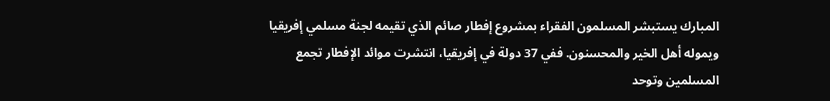المبارك يستبشر المسلمون الفقراء بمشروع إفطار صائم الذي تقيمه لجنة مسلمي إفريقيا ويموله أهل الخير والمحسنون. ففي 37 دولة في إفريقيا، انتشرت موائد الإفطار تجمع المسلمين وتوحد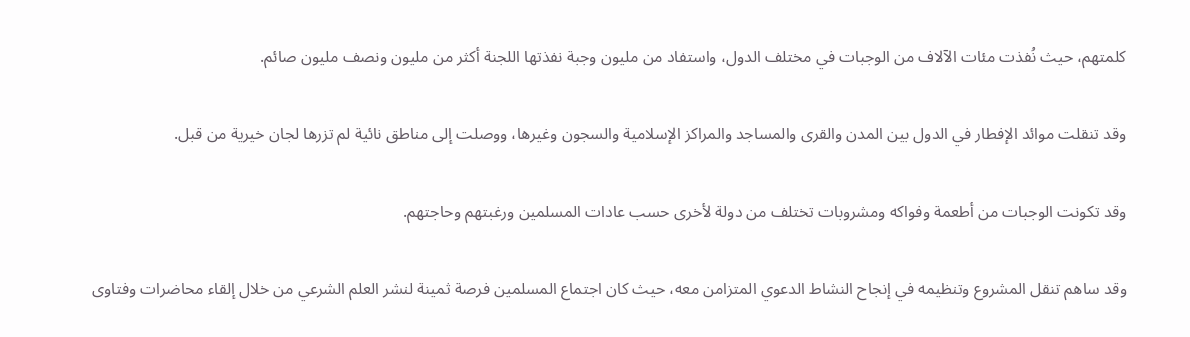كلمتهم، حيث نُفذت مئات الآلاف من الوجبات في مختلف الدول، واستفاد من مليون وجبة نفذتها اللجنة أكثر من مليون ونصف مليون صائم.

وقد تنقلت موائد الإفطار في الدول بين المدن والقرى والمساجد والمراكز الإسلامية والسجون وغيرها، ووصلت إلى مناطق نائية لم تزرها لجان خيرية من قبل.

وقد تكونت الوجبات من أطعمة وفواكه ومشروبات تختلف من دولة لأخرى حسب عادات المسلمين ورغبتهم وحاجتهم.

وقد ساهم تنقل المشروع وتنظيمه في إنجاح النشاط الدعوي المتزامن معه، حيث كان اجتماع المسلمين فرصة ثمينة لنشر العلم الشرعي من خلال إلقاء محاضرات وفتاوى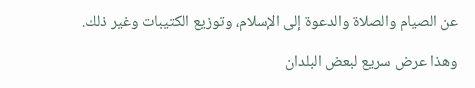عن الصيام والصلاة والدعوة إلى الإسلام، وتوزيع الكتيبات وغير ذلك.

وهذا عرض سريع لبعض البلدان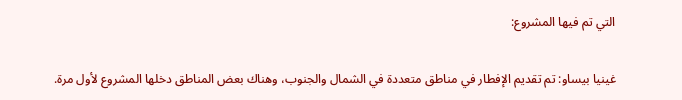التي تم فيها المشروع:

غينيا بيساو: تم تقديم الإفطار في مناطق متعددة في الشمال والجنوب، وهناك بعض المناطق دخلها المشروع لأول مرة.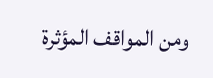ومن المواقف المؤثرة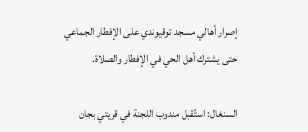إصرار أهالي مسجد توقيوندي على الإفطار الجماعي حتى يشترك أهل الحي في الإفطار والصلاة.

السنغال: استُقبل مندوب اللجنة في قريتي بجان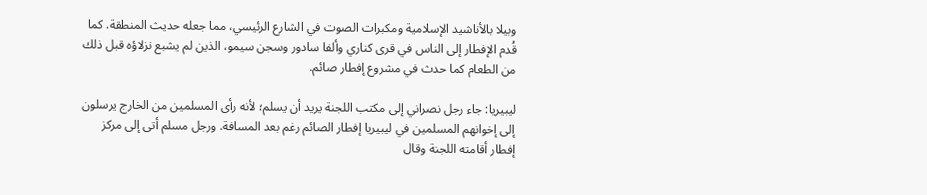وبيلا بالأناشيد الإسلامية ومكبرات الصوت في الشارع الرئيسي، مما جعله حديث المنطقة. كما قُدم الإفطار إلى الناس في قرى كناري وألفا سادور وسجن سيمو، الذين لم يشبع نزلاؤه قبل ذلك من الطعام كما حدث في مشروع إفطار صائم.

ليبيريا: جاء رجل نصراني إلى مكتب اللجنة يريد أن يسلم؛ لأنه رأى المسلمين من الخارج يرسلون إلى إخوانهم المسلمين في ليبيريا إفطار الصائم رغم بعد المسافة. ورجل مسلم أتى إلى مركز إفطار أقامته اللجنة وقال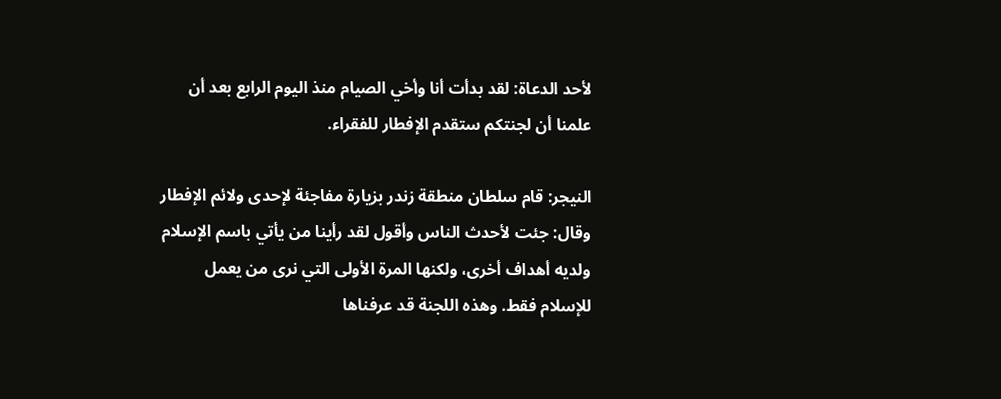لأحد الدعاة: لقد بدأت أنا وأخي الصيام منذ اليوم الرابع بعد أن علمنا أن لجنتكم ستقدم الإفطار للفقراء.

النيجر: قام سلطان منطقة زندر بزيارة مفاجئة لإحدى ولائم الإفطار وقال: جئت لأحدث الناس وأقول لقد رأينا من يأتي باسم الإسلام ولديه أهداف أخرى، ولكنها المرة الأولى التي نرى من يعمل للإسلام فقط. وهذه اللجنة قد عرفناها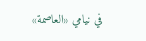في نيامي «العاصمة»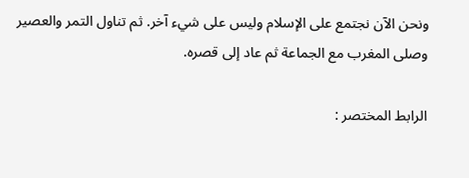ونحن الآن نجتمع على الإسلام وليس على شيء آخر. ثم تناول التمر والعصير وصلى المغرب مع الجماعة ثم عاد إلى قصره.

الرابط المختصر :